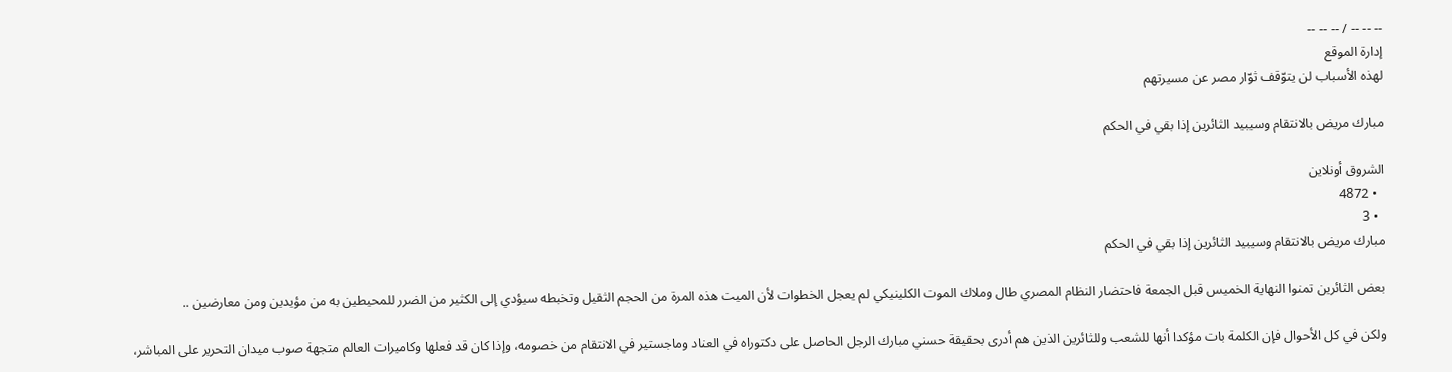-- -- -- / -- -- --
إدارة الموقع
لهذه الأسباب لن يتوّقف ثوّار مصر عن مسيرتهم

مبارك مريض بالانتقام وسيبيد الثائرين إذا بقي في الحكم

الشروق أونلاين
  • 4872
  • 3
مبارك مريض بالانتقام وسيبيد الثائرين إذا بقي في الحكم

بعض الثائرين تمنوا النهاية الخميس قبل الجمعة فاحتضار النظام المصري طال وملاك الموت الكلينيكي لم يعجل الخطوات لأن الميت هذه المرة من الحجم الثقيل وتخبطه سيؤدي إلى الكثير من الضرر للمحيطين به من مؤيدين ومن معارضين ..

ولكن في كل الأحوال فإن الكلمة بات مؤكدا أنها للشعب وللثائرين الذين هم أدرى بحقيقة حسني مبارك الرجل الحاصل على دكتوراه في العناد وماجستير في الانتقام من خصومه، وإذا كان قد فعلها وكاميرات العالم متجهة صوب ميدان التحرير على المباشر،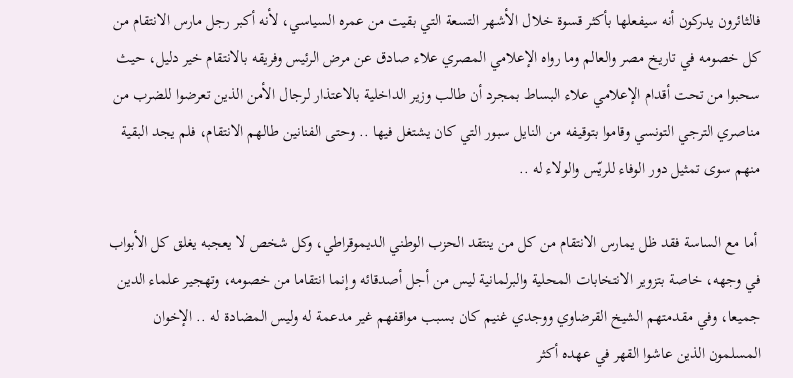فالثائرون يدركون أنه سيفعلها بأكثر قسوة خلال الأشهر التسعة التي بقيت من عمره السياسي، لأنه أكبر رجل مارس الانتقام من كل خصومه في تاريخ مصر والعالم وما رواه الإعلامي المصري علاء صادق عن مرض الرئيس وفريقه بالانتقام خير دليل، حيث سحبوا من تحت أقدام الإعلامي علاء البساط بمجرد أن طالب وزير الداخلية بالاعتذار لرجال الأمن الذين تعرضوا للضرب من مناصري الترجي التونسي وقاموا بتوقيفه من النايل سبور التي كان يشتغل فيها .. وحتى الفنانين طالهم الانتقام، فلم يجد البقية منهم سوى تمثيل دور الوفاء للريّس والولاء له ..

 أما مع الساسة فقد ظل يمارس الانتقام من كل من ينتقد الحزب الوطني الديموقراطي، وكل شخص لا يعجبه يغلق كل الأبواب في وجهه، خاصة بتزوير الانتخابات المحلية والبرلمانية ليس من أجل أصدقائه وإنما انتقاما من خصومه، وتهجير علماء الدين جميعا، وفي مقدمتهم الشيخ القرضاوي ووجدي غنيم كان بسبب مواقفهم غير مدعمة له وليس المضادة له .. الإخوان المسلمون الذين عاشوا القهر في عهده أكثر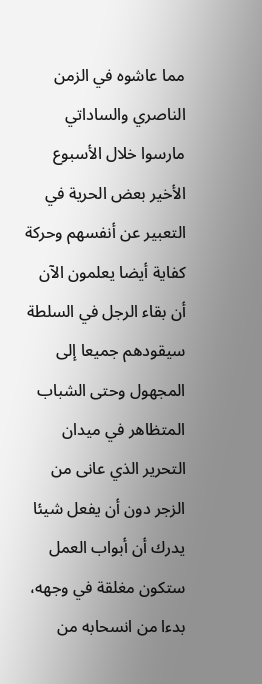مما عاشوه في الزمن الناصري والساداتي مارسوا خلال الأسبوع الأخير بعض الحرية في التعبير عن أنفسهم وحركة كفاية أيضا يعلمون الآن أن بقاء الرجل في السلطة سيقودهم جميعا إلى المجهول وحتى الشباب المتظاهر في ميدان التحرير الذي عانى من الزجر دون أن يفعل شيئا يدرك أن أبواب العمل ستكون مغلقة في وجهه، بدءا من انسحابه من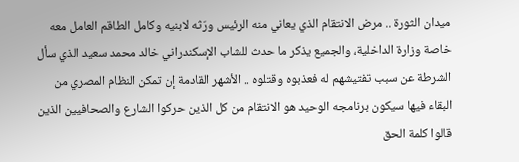ميدان الثورة .. مرض الانتقام الذي يعاني منه الرئيس ورّثه لابنيه وكامل الطاقم العامل معه خاصة وزارة الداخلية، والجميع يذكر ما حدث للشاب الإسكندراني خالد محمد سعيد الذي سأل الشرطة عن سبب تفتيشهم له فعذبوه وقتلوه .. الأشهر القادمة إن تمكن النظام المصري من البقاء فيها سيكون برنامجه الوحيد هو الانتقام من كل الذين حركوا الشارع والصحافيين الذين قالوا كلمة الحق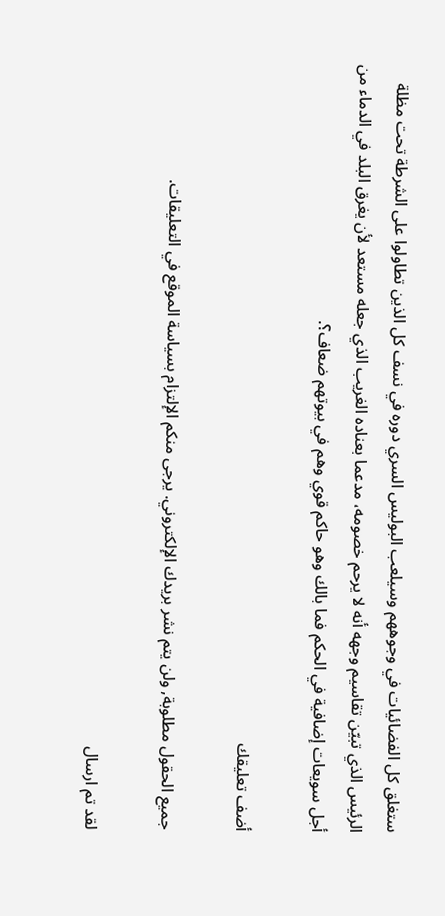ستغلق كل الفضائيات في وجوههم وسيلعب البوليس السري دوره في نسف كل الذين تطاولوا على الشرطة تحت مظلة الرئيس الذي تبيّن تقاسيم وجهه أنه لا يرحم خصومه، مدعما بعناده الغريب الذي جعله مستعد لأن يغرق البلد في الدماء من أجل سويعات إضافية في الحكم فما بالك وهو حاكم قوي وهم في بيوتهم ضعاف؟.

أضف تعليقك

جميع الحقول مطلوبة, ولن يتم نشر بريدك الإلكتروني. يرجى منكم الإلتزام بسياسة الموقع في التعليقات.

لقد تم ارسال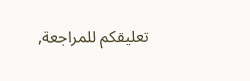تعليقكم للمراجعة,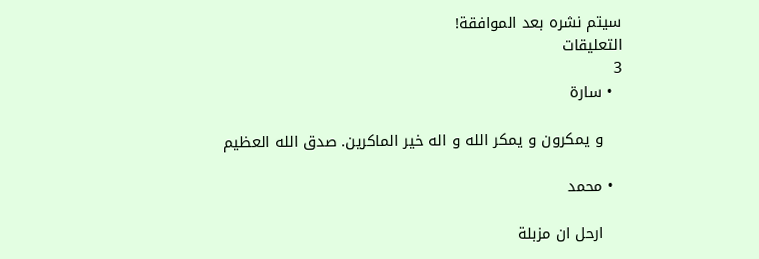سيتم نشره بعد الموافقة!
التعليقات
3
  • سارة

    و يمكرون و يمكر الله و اله خير الماكرين. صدق الله العظيم

  • محمد

    ارحل ان مزبلة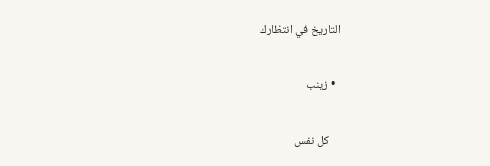التاريخ في انتظارك

  • زينب

    كل نفس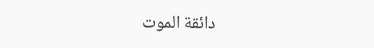دائقة الموت